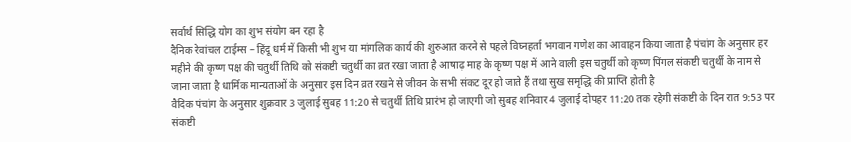सर्वार्थ सिद्धि योग का शुभ संयोग बन रहा है
दैनिक रेवांचल टाईम्स – हिंदू धर्म में किसी भी शुभ या मांगलिक कार्य की शुरुआत करने से पहले विघ्नहर्ता भगवान गणेश का आवाहन किया जाता है पंचांग के अनुसार हर महीने की कृष्ण पक्ष की चतुर्थी तिथि को संकष्टी चतुर्थी का व्रत रखा जाता है आषाढ़ माह के कृष्ण पक्ष में आने वाली इस चतुर्थी को कृष्ण पिंगल संकष्टी चतुर्थी के नाम से जाना जाता है धार्मिक मान्यताओं के अनुसार इस दिन व्रत रखने से जीवन के सभी संकट दूर हो जाते हैं तथा सुख समृद्धि की प्राप्ति होती है
वैदिक पंचांग के अनुसार शुक्रवार 3 जुलाई सुबह 11:20 से चतुर्थी तिथि प्रारंभ हो जाएगी जो सुबह शनिवार 4 जुलाई दोपहर 11:20 तक रहेगी संकष्टी के दिन रात 9:53 पर संकष्टी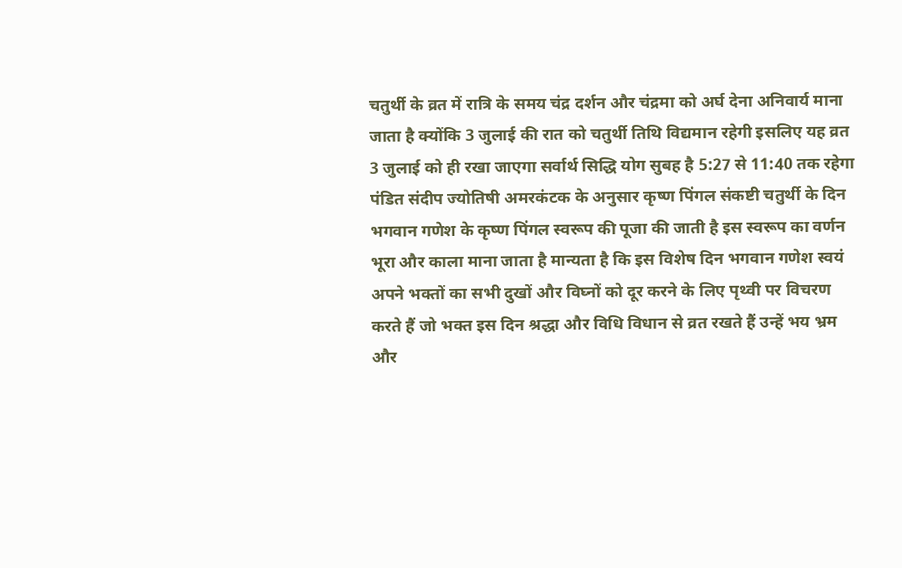चतुर्थी के व्रत में रात्रि के समय चंद्र दर्शन और चंद्रमा को अर्घ देना अनिवार्य माना जाता है क्योंकि 3 जुलाई की रात को चतुर्थी तिथि विद्यमान रहेगी इसलिए यह व्रत 3 जुलाई को ही रखा जाएगा सर्वार्थ सिद्धि योग सुबह है 5:27 से 11:40 तक रहेगा
पंडित संदीप ज्योतिषी अमरकंटक के अनुसार कृष्ण पिंगल संकष्टी चतुर्थी के दिन भगवान गणेश के कृष्ण पिंगल स्वरूप की पूजा की जाती है इस स्वरूप का वर्णन भूरा और काला माना जाता है मान्यता है कि इस विशेष दिन भगवान गणेश स्वयं अपने भक्तों का सभी दुखों और विघ्नों को दूर करने के लिए पृथ्वी पर विचरण करते हैं जो भक्त इस दिन श्रद्धा और विधि विधान से व्रत रखते हैं उन्हें भय भ्रम और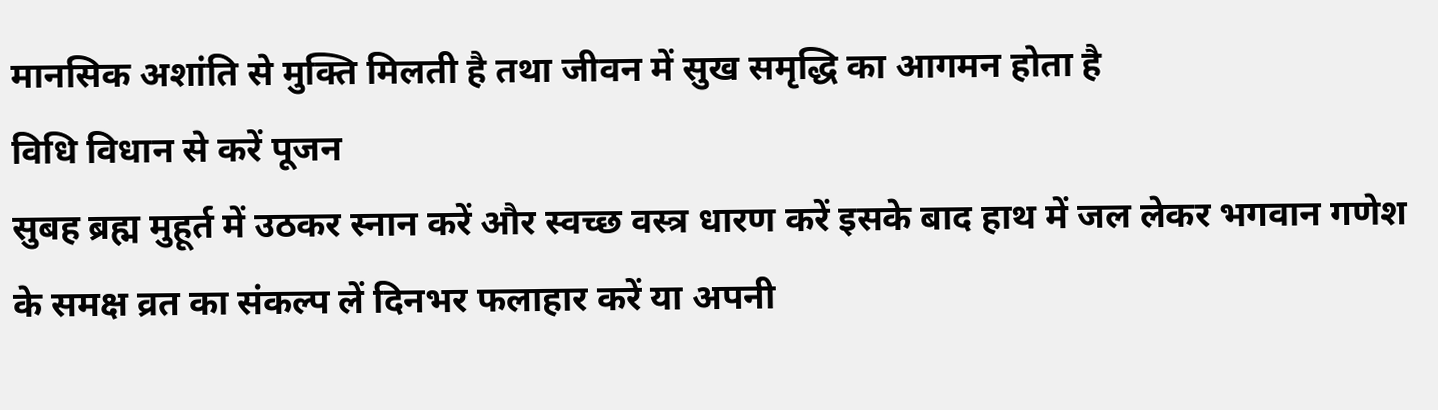मानसिक अशांति से मुक्ति मिलती है तथा जीवन में सुख समृद्धि का आगमन होता है
विधि विधान से करें पूजन
सुबह ब्रह्म मुहूर्त में उठकर स्नान करें और स्वच्छ वस्त्र धारण करें इसके बाद हाथ में जल लेकर भगवान गणेश के समक्ष व्रत का संकल्प लें दिनभर फलाहार करें या अपनी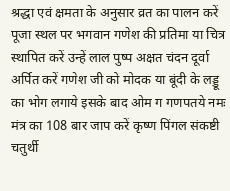श्रद्धा एवं क्षमता के अनुसार व्रत का पालन करें पूजा स्थल पर भगवान गणेश की प्रतिमा या चित्र स्थापित करें उन्हें लाल पुष्प अक्षत चंदन दूर्वा अर्पित करें गणेश जी को मोदक या बूंदी के लड्डू का भोग लगाये इसके बाद ओम ग गणपतये नमः मंत्र का 108 बार जाप करें कृष्ण पिंगल संकष्टी चतुर्थी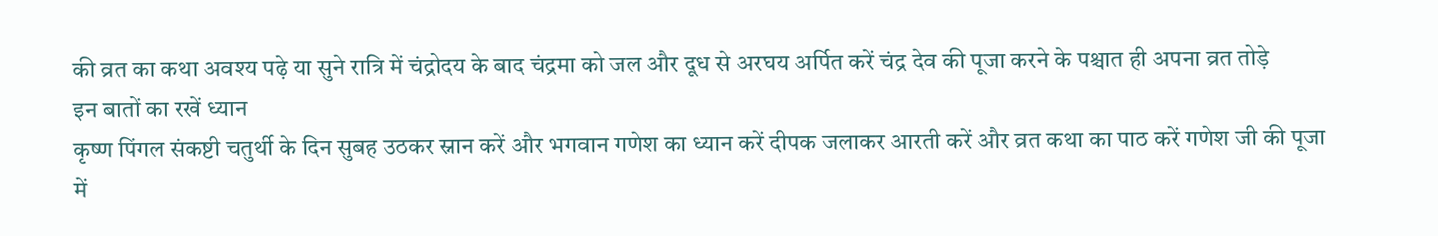की व्रत का कथा अवश्य पढ़े या सुने रात्रि में चंद्रोदय के बाद चंद्रमा को जल और दूध से अरघय अर्पित करें चंद्र देव की पूजा करने के पश्चात ही अपना व्रत तोड़े
इन बातों का रखें ध्यान
कृष्ण पिंगल संकष्टी चतुर्थी के दिन सुबह उठकर स्नान करें और भगवान गणेश का ध्यान करें दीपक जलाकर आरती करें और व्रत कथा का पाठ करें गणेश जी की पूजा में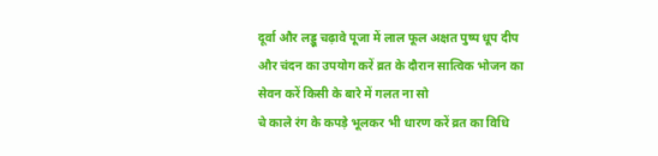दूर्वा और लड्डू चढ़ावे पूजा में लाल फूल अक्षत पुष्प धूप दीप और चंदन का उपयोग करें व्रत के दौरान सात्विक भोजन का सेवन करें किसी के बारे में गलत ना सो
चे काले रंग के कपड़े भूलकर भी धारण करें व्रत का विधि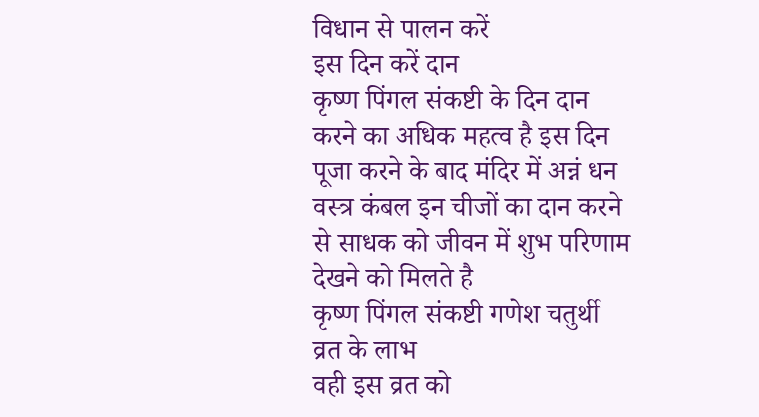विधान से पालन करें
इस दिन करें दान
कृष्ण पिंगल संकष्टी के दिन दान करने का अधिक महत्व है इस दिन पूजा करने के बाद मंदिर में अन्नं धन वस्त्र कंबल इन चीजों का दान करने से साधक को जीवन में शुभ परिणाम देखने को मिलते है
कृष्ण पिंगल संकष्टी गणेश चतुर्थी व्रत के लाभ
वही इस व्रत को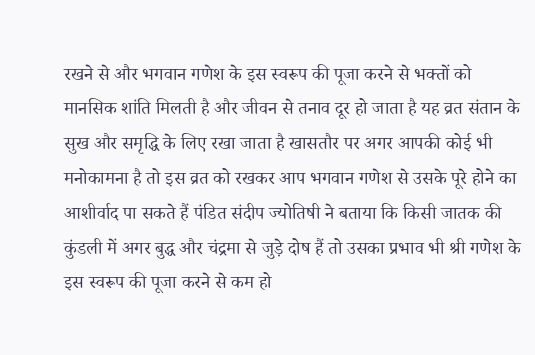रखने से और भगवान गणेश के इस स्वरूप की पूजा करने से भक्तों को मानसिक शांति मिलती है और जीवन से तनाव दूर हो जाता है यह व्रत संतान के सुख और समृद्धि के लिए रखा जाता है खासतौर पर अगर आपकी कोई भी मनोकामना है तो इस व्रत को रखकर आप भगवान गणेश से उसके पूरे होने का आशीर्वाद पा सकते हैं पंडित संदीप ज्योतिषी ने बताया कि किसी जातक की कुंडली में अगर बुद्ध और चंद्रमा से जुड़े दोष हैं तो उसका प्रभाव भी श्री गणेश के इस स्वरूप की पूजा करने से कम हो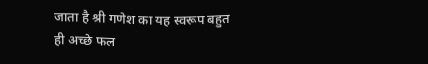जाता है श्री गणेश का यह स्वरूप बहुत ही अच्छे फल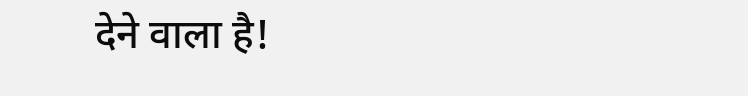देने वाला है!